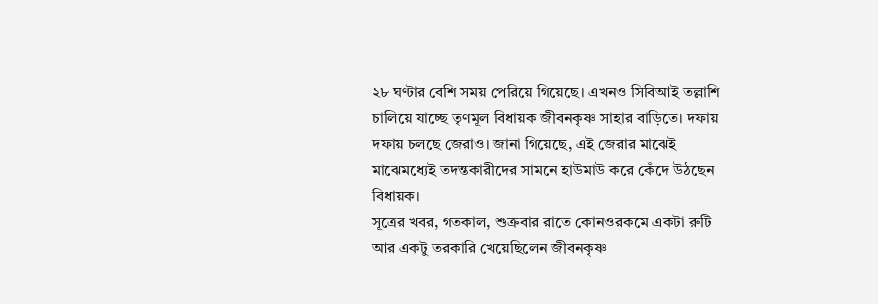২৮ ঘণ্টার বেশি সময় পেরিয়ে গিয়েছে। এখনও সিবিআই তল্লাশি চালিয়ে যাচ্ছে তৃণমূল বিধায়ক জীবনকৃষ্ণ সাহার বাড়িতে। দফায় দফায় চলছে জেরাও। জানা গিয়েছে, এই জেরার মাঝেই মাঝেমধ্যেই তদন্তকারীদের সামনে হাউমাউ করে কেঁদে উঠছেন বিধায়ক।
সূত্রের খবর, গতকাল, শুক্রবার রাতে কোনওরকমে একটা রুটি আর একটু তরকারি খেয়েছিলেন জীবনকৃষ্ণ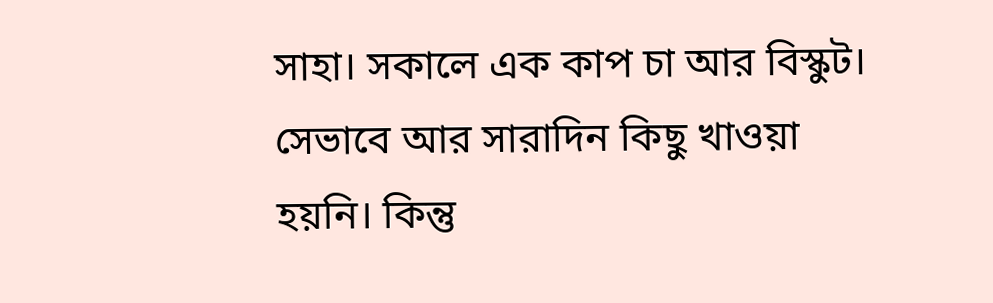সাহা। সকালে এক কাপ চা আর বিস্কুট। সেভাবে আর সারাদিন কিছু খাওয়া হয়নি। কিন্তু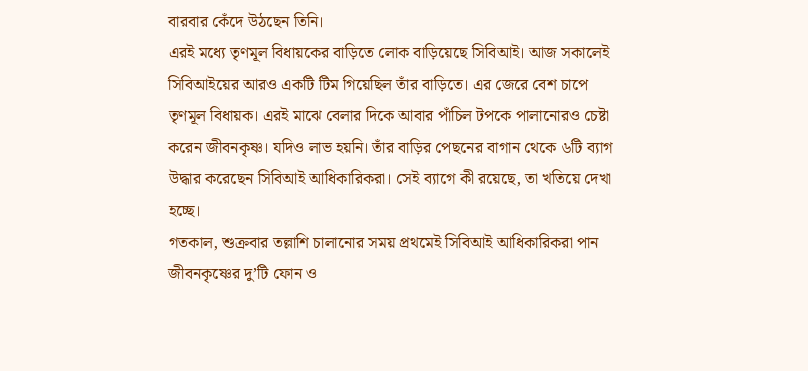বারবার কেঁদে উঠছেন তিনি।
এরই মধ্যে তৃণমূল বিধায়কের বাড়িতে লোক বাড়িয়েছে সিবিআই। আজ সকালেই সিবিআইয়ের আরও একটি টিম গিয়েছিল তাঁর বাড়িতে। এর জেরে বেশ চাপে তৃণমূল বিধায়ক। এরই মাঝে বেলার দিকে আবার পাঁচিল টপকে পালানোরও চেষ্টা করেন জীবনকৃষ্ণ। যদিও লাভ হয়নি। তাঁর বাড়ির পেছনের বাগান থেকে ৬টি ব্যাগ উদ্ধার করেছেন সিবিআই আধিকারিকরা। সেই ব্যাগে কী রয়েছে, তা খতিয়ে দেখা হচ্ছে।
গতকাল, শুক্রবার তল্লাশি চালানোর সময় প্রথমেই সিবিআই আধিকারিকরা পান জীবনকৃষ্ণের দু’টি ফোন ও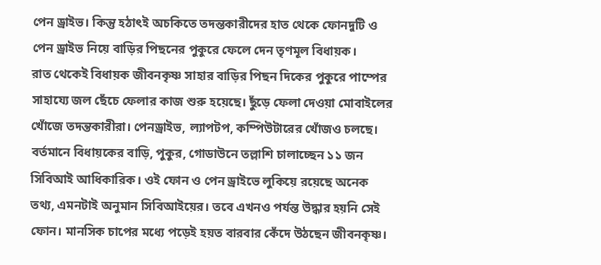পেন ড্রাইভ। কিন্তু হঠাৎই অচকিতে তদন্তকারীদের হাত থেকে ফোনদুটি ও পেন ড্রাইভ নিয়ে বাড়ির পিছনের পুকুরে ফেলে দেন তৃণমূল বিধায়ক।
রাত থেকেই বিধায়ক জীবনকৃষ্ণ সাহার বাড়ির পিছন দিকের পুকুরে পাম্পের সাহায্যে জল ছেঁচে ফেলার কাজ শুরু হয়েছে। ছুঁড়ে ফেলা দেওয়া মোবাইলের খোঁজে তদন্তকারীরা। পেনড্রাইভ, ল্যাপটপ, কম্পিউটারের খোঁজও চলছে। বর্তমানে বিধায়কের বাড়ি, পুকুর, গোডাউনে তল্লাশি চালাচ্ছেন ১১ জন সিবিআই আধিকারিক। ওই ফোন ও পেন ড্রাইভে লুকিয়ে রয়েছে অনেক তথ্য, এমনটাই অনুমান সিবিআইয়ের। তবে এখনও পর্যন্ত উদ্ধার হয়নি সেই ফোন। মানসিক চাপের মধ্যে পড়েই হয়ত বারবার কেঁদে উঠছেন জীবনকৃষ্ণ।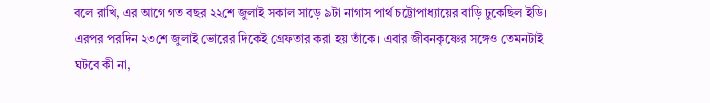বলে রাখি, এর আগে গত বছর ২২শে জুলাই সকাল সাড়ে ৯টা নাগাস পার্থ চট্টোপাধ্যায়ের বাড়ি ঢুকেছিল ইডি। এরপর পরদিন ২৩শে জুলাই ভোরের দিকেই গ্রেফতার করা হয় তাঁকে। এবার জীবনকৃষ্ণের সঙ্গেও তেমনটাই ঘটবে কী না,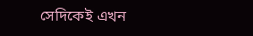সেদিকেই এখন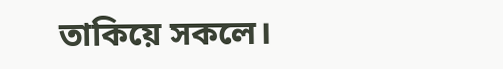তাকিয়ে সকলে।